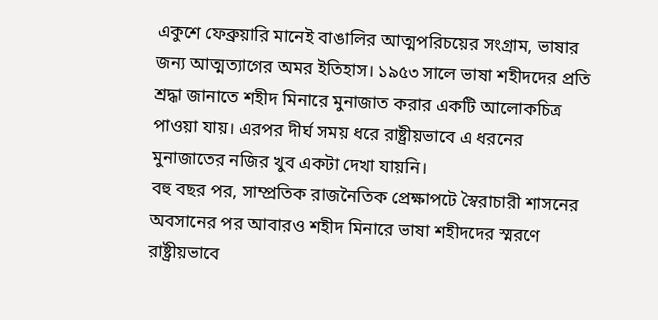একুশে ফেব্রুয়ারি মানেই বাঙালির আত্মপরিচয়ের সংগ্রাম, ভাষার জন্য আত্মত্যাগের অমর ইতিহাস। ১৯৫৩ সালে ভাষা শহীদদের প্রতি শ্রদ্ধা জানাতে শহীদ মিনারে মুনাজাত করার একটি আলোকচিত্র পাওয়া যায়। এরপর দীর্ঘ সময় ধরে রাষ্ট্রীয়ভাবে এ ধরনের মুনাজাতের নজির খুব একটা দেখা যায়নি।
বহু বছর পর, সাম্প্রতিক রাজনৈতিক প্রেক্ষাপটে স্বৈরাচারী শাসনের অবসানের পর আবারও শহীদ মিনারে ভাষা শহীদদের স্মরণে রাষ্ট্রীয়ভাবে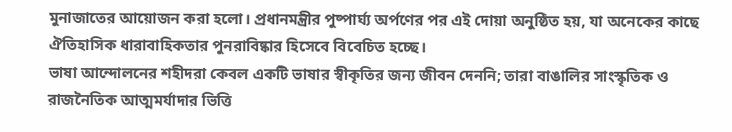মুনাজাতের আয়োজন করা হলো। প্রধানমন্ত্রীর পুষ্পার্ঘ্য অর্পণের পর এই দোয়া অনুষ্ঠিত হয়, যা অনেকের কাছে ঐতিহাসিক ধারাবাহিকতার পুনরাবিষ্কার হিসেবে বিবেচিত হচ্ছে।
ভাষা আন্দোলনের শহীদরা কেবল একটি ভাষার স্বীকৃতির জন্য জীবন দেননি; তারা বাঙালির সাংস্কৃতিক ও রাজনৈতিক আত্মমর্যাদার ভিত্তি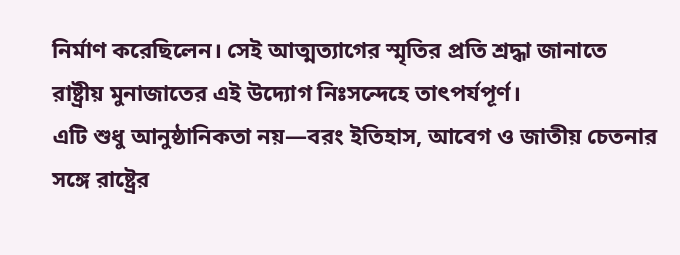নির্মাণ করেছিলেন। সেই আত্মত্যাগের স্মৃতির প্রতি শ্রদ্ধা জানাতে রাষ্ট্রীয় মুনাজাতের এই উদ্যোগ নিঃসন্দেহে তাৎপর্যপূর্ণ।
এটি শুধু আনুষ্ঠানিকতা নয়—বরং ইতিহাস, আবেগ ও জাতীয় চেতনার সঙ্গে রাষ্ট্রের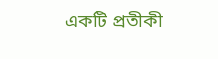একটি প্রতীকী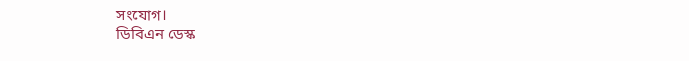সংযোগ।
ডিবিএন ডেস্ক